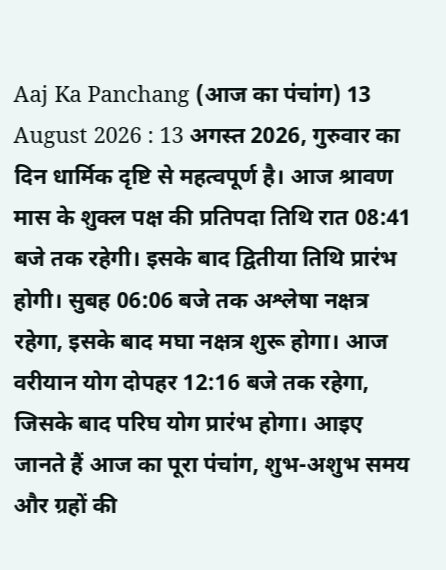Aaj Ka Panchang (आज का पंचांग) 13 August 2026 : 13 अगस्त 2026, गुरुवार का दिन धार्मिक दृष्टि से महत्वपूर्ण है। आज श्रावण मास के शुक्ल पक्ष की प्रतिपदा तिथि रात 08:41 बजे तक रहेगी। इसके बाद द्वितीया तिथि प्रारंभ होगी। सुबह 06:06 बजे तक अश्लेषा नक्षत्र रहेगा, इसके बाद मघा नक्षत्र शुरू होगा। आज वरीयान योग दोपहर 12:16 बजे तक रहेगा, जिसके बाद परिघ योग प्रारंभ होगा। आइए जानते हैं आज का पूरा पंचांग, शुभ-अशुभ समय और ग्रहों की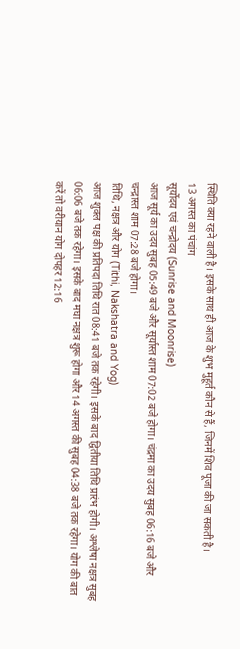स्थिति क्या रहने वाली है। इसके साथ ही आज के शुभ मुहूर्त कौन से हैं, जिनमें शिव पूजा की जा सकती है।
13 अगस्त का पंचांग
सूर्योदय एवं चन्द्रोदय (Sunrise and Moonrise)
आज सूर्य का उदय सुबह 05:49 बजे और सूर्यास्त शाम 07:02 बजे होगा। चंद्रमा का उदय सुबह 06:16 बजे और चन्द्रास्त शाम 07:28 बजे होगा।
तिथि, नक्षत्र और योग (Tithi, Nakshatra and Yog)
आज शुक्ल पक्ष की प्रतिपदा तिथि रात 08:41 बजे तक रहेगी। इसके बाद द्वितीया तिथि प्रारंभ होगी। अश्लेषा नक्षत्र सुबह 06:06 बजे तक रहेगा। इसके बाद मघा नक्षत्र शुरू होगा और 14 अगस्त की सुबह 04:38 बजे तक रहेगा। योग की बात करें तो वरीयान योग दोपहर 12:16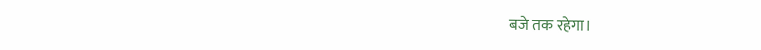बजे तक रहेगा।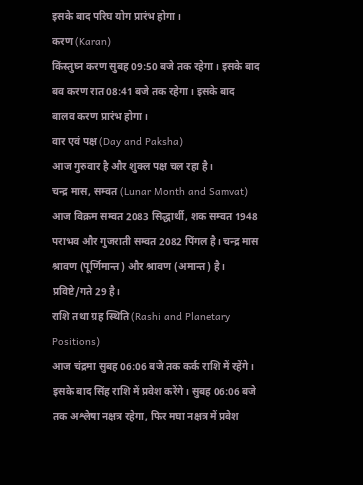इसके बाद परिघ योग प्रारंभ होगा।
करण (Karan)
किंस्तुघ्न करण सुबह 09:50 बजे तक रहेगा। इसके बाद बव करण रात 08:41 बजे तक रहेगा। इसके बाद बालव करण प्रारंभ होगा।
वार एवं पक्ष (Day and Paksha)
आज गुरुवार है और शुक्ल पक्ष चल रहा है।
चन्द्र मास, सम्वत (Lunar Month and Samvat)
आज विक्रम सम्वत 2083 सिद्धार्थी, शक सम्वत 1948 पराभव और गुजराती सम्वत 2082 पिंगल है। चन्द्र मास श्रावण (पूर्णिमान्त) और श्रावण (अमान्त) है। प्रविष्टे/गते 29 है।
राशि तथा ग्रह स्थिति (Rashi and Planetary Positions)
आज चंद्रमा सुबह 06:06 बजे तक कर्क राशि में रहेंगे। इसके बाद सिंह राशि में प्रवेश करेंगे। सुबह 06:06 बजे तक अश्लेषा नक्षत्र रहेगा, फिर मघा नक्षत्र में प्रवेश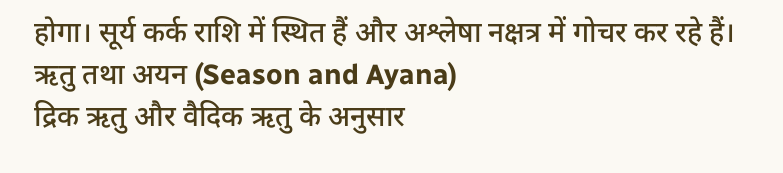होगा। सूर्य कर्क राशि में स्थित हैं और अश्लेषा नक्षत्र में गोचर कर रहे हैं।
ऋतु तथा अयन (Season and Ayana)
द्रिक ऋतु और वैदिक ऋतु के अनुसार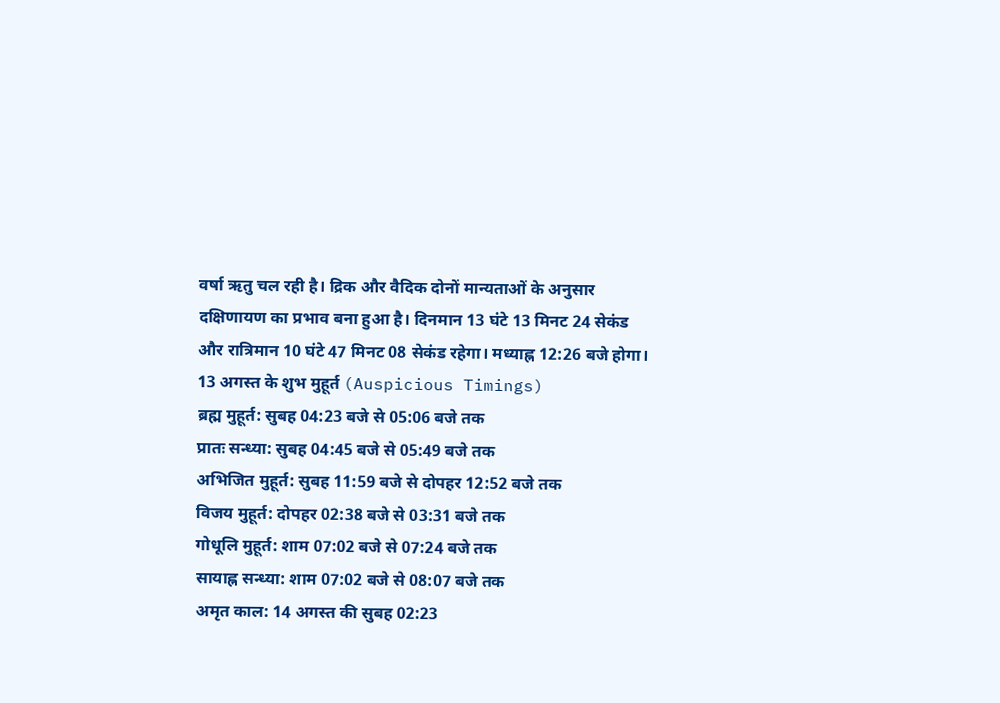वर्षा ऋतु चल रही है। द्रिक और वैदिक दोनों मान्यताओं के अनुसार दक्षिणायण का प्रभाव बना हुआ है। दिनमान 13 घंटे 13 मिनट 24 सेकंड और रात्रिमान 10 घंटे 47 मिनट 08 सेकंड रहेगा। मध्याह्न 12:26 बजे होगा।
13 अगस्त के शुभ मुहूर्त (Auspicious Timings)
ब्रह्म मुहूर्त: सुबह 04:23 बजे से 05:06 बजे तक
प्रातः सन्ध्या: सुबह 04:45 बजे से 05:49 बजे तक
अभिजित मुहूर्त: सुबह 11:59 बजे से दोपहर 12:52 बजे तक
विजय मुहूर्त: दोपहर 02:38 बजे से 03:31 बजे तक
गोधूलि मुहूर्त: शाम 07:02 बजे से 07:24 बजे तक
सायाह्न सन्ध्या: शाम 07:02 बजे से 08:07 बजे तक
अमृत काल: 14 अगस्त की सुबह 02:23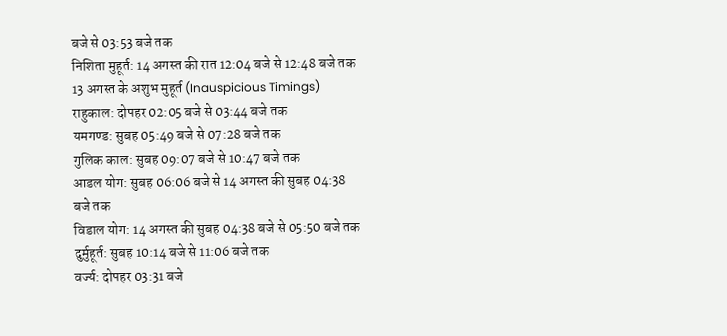बजे से 03:53 बजे तक
निशिता मुहूर्त: 14 अगस्त की रात 12:04 बजे से 12:48 बजे तक
13 अगस्त के अशुभ मुहूर्त (Inauspicious Timings)
राहुकाल: दोपहर 02:05 बजे से 03:44 बजे तक
यमगण्ड: सुबह 05:49 बजे से 07:28 बजे तक
गुलिक काल: सुबह 09:07 बजे से 10:47 बजे तक
आडल योग: सुबह 06:06 बजे से 14 अगस्त की सुबह 04:38 बजे तक
विडाल योग: 14 अगस्त की सुबह 04:38 बजे से 05:50 बजे तक
दुर्मुहूर्त: सुबह 10:14 बजे से 11:06 बजे तक
वर्ज्य: दोपहर 03:31 बजे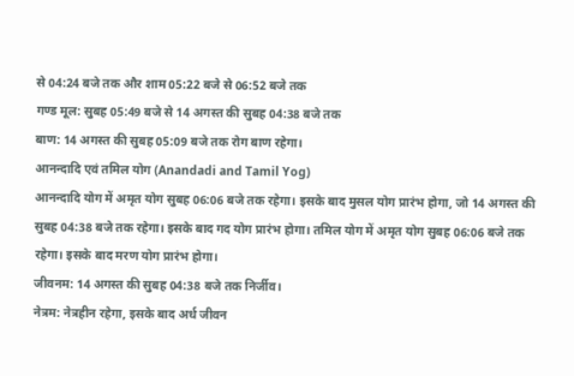से 04:24 बजे तक और शाम 05:22 बजे से 06:52 बजे तक
गण्ड मूल: सुबह 05:49 बजे से 14 अगस्त की सुबह 04:38 बजे तक
बाण: 14 अगस्त की सुबह 05:09 बजे तक रोग बाण रहेगा।
आनन्दादि एवं तमिल योग (Anandadi and Tamil Yog)
आनन्दादि योग में अमृत योग सुबह 06:06 बजे तक रहेगा। इसके बाद मुसल योग प्रारंभ होगा, जो 14 अगस्त की सुबह 04:38 बजे तक रहेगा। इसके बाद गद योग प्रारंभ होगा। तमिल योग में अमृत योग सुबह 06:06 बजे तक रहेगा। इसके बाद मरण योग प्रारंभ होगा।
जीवनम: 14 अगस्त की सुबह 04:38 बजे तक निर्जीव।
नेत्रम: नेत्रहीन रहेगा, इसके बाद अर्ध जीवन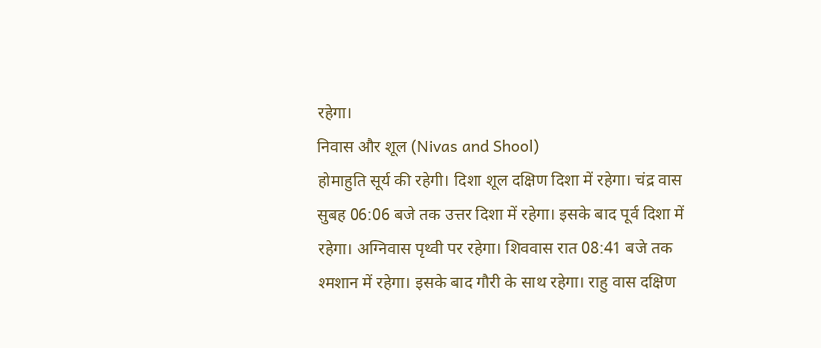रहेगा।
निवास और शूल (Nivas and Shool)
होमाहुति सूर्य की रहेगी। दिशा शूल दक्षिण दिशा में रहेगा। चंद्र वास सुबह 06:06 बजे तक उत्तर दिशा में रहेगा। इसके बाद पूर्व दिशा में रहेगा। अग्निवास पृथ्वी पर रहेगा। शिववास रात 08:41 बजे तक श्मशान में रहेगा। इसके बाद गौरी के साथ रहेगा। राहु वास दक्षिण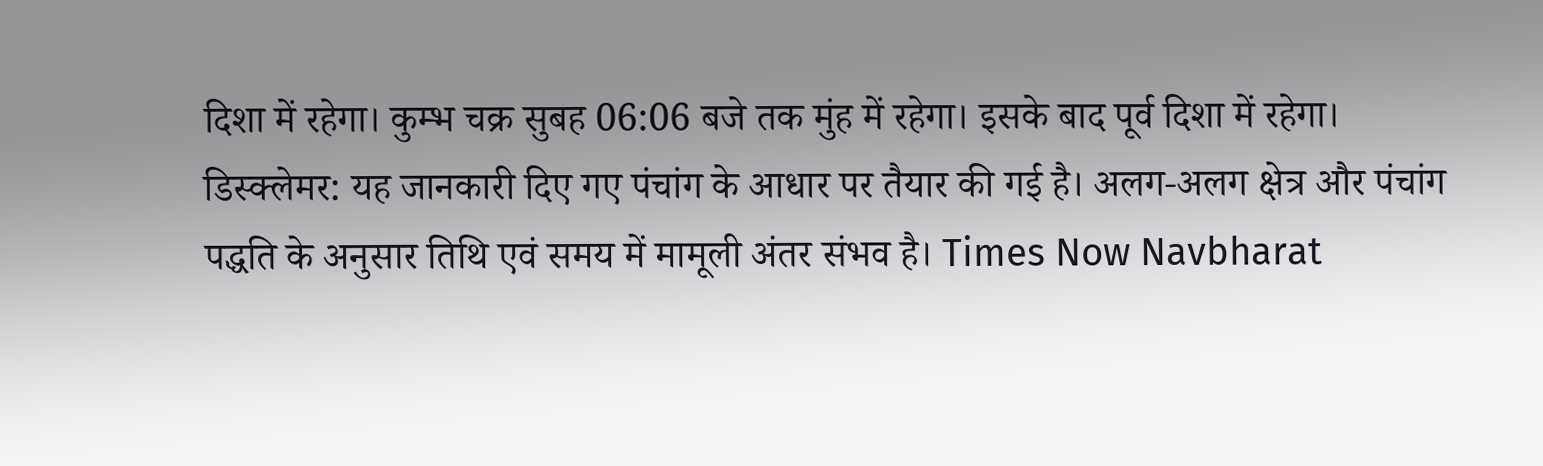दिशा में रहेगा। कुम्भ चक्र सुबह 06:06 बजे तक मुंह में रहेगा। इसके बाद पूर्व दिशा में रहेगा।
डिस्क्लेमर: यह जानकारी दिए गए पंचांग के आधार पर तैयार की गई है। अलग-अलग क्षेत्र और पंचांग पद्धति के अनुसार तिथि एवं समय में मामूली अंतर संभव है। Times Now Navbharat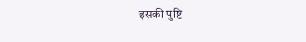इसकी पुष्टि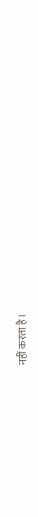नहीं करता है।